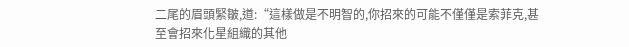二尾的眉頭緊皺,道:“這樣做是不明智的,你招來的可能不僅僅是索菲克,甚至會招來化星組織的其他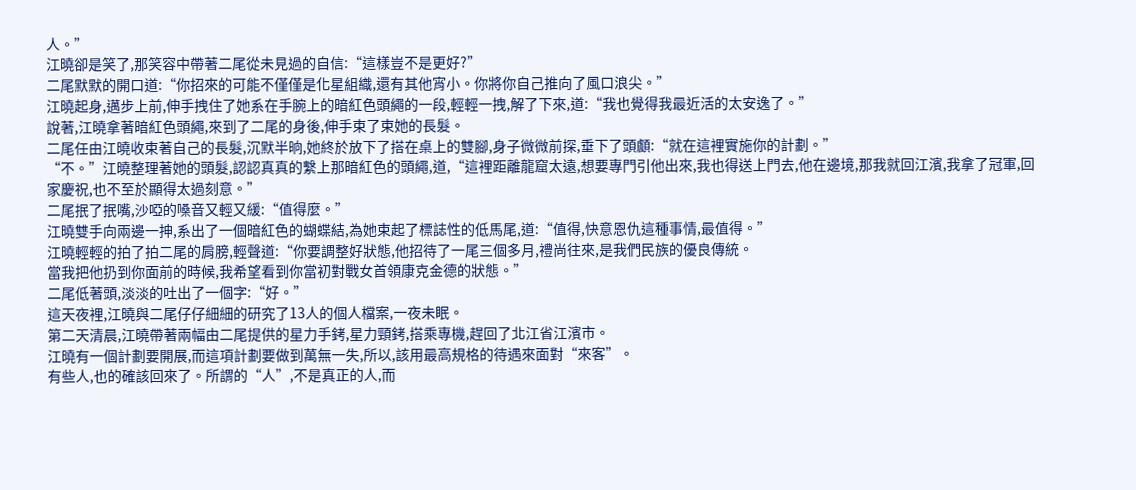人。”
江曉卻是笑了,那笑容中帶著二尾從未見過的自信:“這樣豈不是更好?”
二尾默默的開口道:“你招來的可能不僅僅是化星組織,還有其他宵小。你將你自己推向了風口浪尖。”
江曉起身,邁步上前,伸手拽住了她系在手腕上的暗紅色頭繩的一段,輕輕一拽,解了下來,道:“我也覺得我最近活的太安逸了。”
說著,江曉拿著暗紅色頭繩,來到了二尾的身後,伸手束了束她的長髮。
二尾任由江曉收束著自己的長髮,沉默半晌,她終於放下了搭在桌上的雙腳,身子微微前探,垂下了頭顱:“就在這裡實施你的計劃。”
“不。”江曉整理著她的頭髮,認認真真的繫上那暗紅色的頭繩,道,“這裡距離龍窟太遠,想要專門引他出來,我也得送上門去,他在邊境,那我就回江濱,我拿了冠軍,回家慶祝,也不至於顯得太過刻意。”
二尾抿了抿嘴,沙啞的嗓音又輕又緩:“值得麼。”
江曉雙手向兩邊一抻,系出了一個暗紅色的蝴蝶結,為她束起了標誌性的低馬尾,道:“值得,快意恩仇這種事情,最值得。”
江曉輕輕的拍了拍二尾的肩膀,輕聲道:“你要調整好狀態,他招待了一尾三個多月,禮尚往來,是我們民族的優良傳統。
當我把他扔到你面前的時候,我希望看到你當初對戰女首領康克金德的狀態。”
二尾低著頭,淡淡的吐出了一個字:“好。”
這天夜裡,江曉與二尾仔仔細細的研究了13人的個人檔案,一夜未眠。
第二天清晨,江曉帶著兩幅由二尾提供的星力手銬,星力頸銬,搭乘專機,趕回了北江省江濱市。
江曉有一個計劃要開展,而這項計劃要做到萬無一失,所以,該用最高規格的待遇來面對“來客”。
有些人,也的確該回來了。所謂的“人”,不是真正的人,而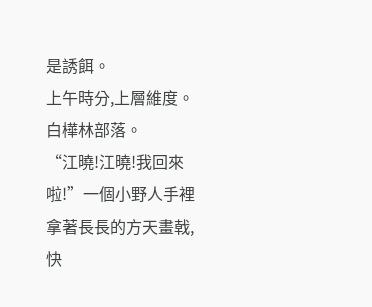是誘餌。
上午時分,上層維度。
白樺林部落。
“江曉!江曉!我回來啦!”一個小野人手裡拿著長長的方天畫戟,快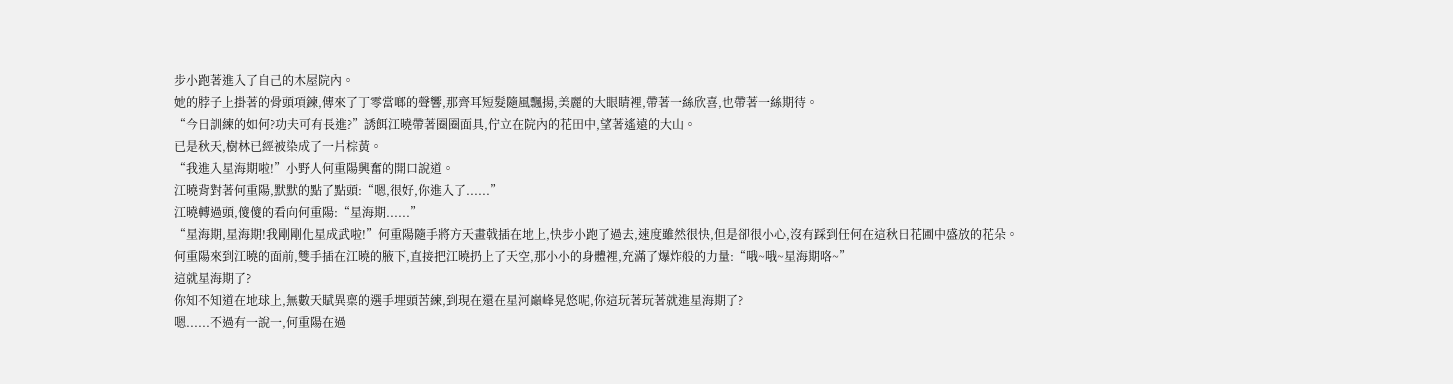步小跑著進入了自己的木屋院內。
她的脖子上掛著的骨頭項鍊,傳來了丁零當啷的聲響,那齊耳短髮隨風飄揚,美麗的大眼睛裡,帶著一絲欣喜,也帶著一絲期待。
“今日訓練的如何?功夫可有長進?”誘餌江曉帶著圈圈面具,佇立在院內的花田中,望著遙遠的大山。
已是秋天,樹林已經被染成了一片棕黃。
“我進入星海期啦!”小野人何重陽興奮的開口說道。
江曉背對著何重陽,默默的點了點頭:“嗯,很好,你進入了......”
江曉轉過頭,傻傻的看向何重陽:“星海期......”
“星海期,星海期!我剛剛化星成武啦!”何重陽隨手將方天畫戟插在地上,快步小跑了過去,速度雖然很快,但是卻很小心,沒有踩到任何在這秋日花圃中盛放的花朵。
何重陽來到江曉的面前,雙手插在江曉的腋下,直接把江曉扔上了天空,那小小的身體裡,充滿了爆炸般的力量:“哦~哦~星海期咯~”
這就星海期了?
你知不知道在地球上,無數天賦異稟的選手埋頭苦練,到現在還在星河巔峰晃悠呢,你這玩著玩著就進星海期了?
嗯......不過有一說一,何重陽在過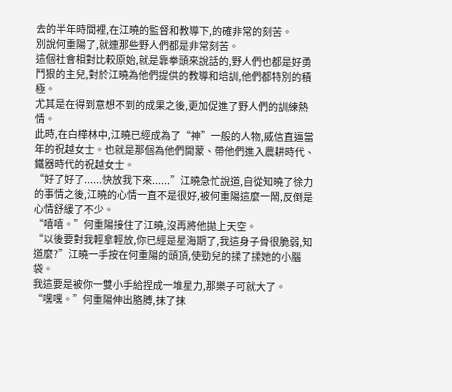去的半年時間裡,在江曉的監督和教導下,的確非常的刻苦。
別說何重陽了,就連那些野人們都是非常刻苦。
這個社會相對比較原始,就是靠拳頭來說話的,野人們也都是好勇鬥狠的主兒,對於江曉為他們提供的教導和培訓,他們都特別的積極。
尤其是在得到意想不到的成果之後,更加促進了野人們的訓練熱情。
此時,在白樺林中,江曉已經成為了“神”一般的人物,威信直逼當年的祝越女士。也就是那個為他們開蒙、帶他們進入農耕時代、鐵器時代的祝越女士。
“好了好了......快放我下來......”江曉急忙說道,自從知曉了徐力的事情之後,江曉的心情一直不是很好,被何重陽這麼一鬧,反倒是心情舒緩了不少。
“嘻嘻。”何重陽接住了江曉,沒再將他拋上天空。
“以後要對我輕拿輕放,你已經是星海期了,我這身子骨很脆弱,知道麼?”江曉一手按在何重陽的頭頂,使勁兒的揉了揉她的小腦袋。
我這要是被你一雙小手給捏成一堆星力,那樂子可就大了。
“嘿嘿。”何重陽伸出胳膊,抹了抹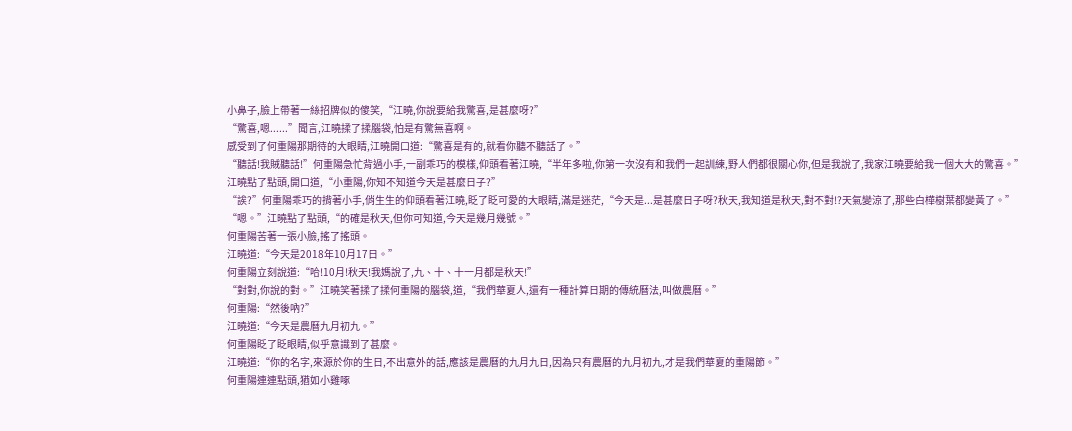小鼻子,臉上帶著一絲招牌似的傻笑,“江曉,你說要給我驚喜,是甚麼呀?”
“驚喜,嗯......”聞言,江曉揉了揉腦袋,怕是有驚無喜啊。
感受到了何重陽那期待的大眼睛,江曉開口道:“驚喜是有的,就看你聽不聽話了。”
“聽話!我賊聽話!”何重陽急忙背過小手,一副乖巧的模樣,仰頭看著江曉,“半年多啦,你第一次沒有和我們一起訓練,野人們都很關心你,但是我說了,我家江曉要給我一個大大的驚喜。”
江曉點了點頭,開口道,“小重陽,你知不知道今天是甚麼日子?”
“誒?”何重陽乖巧的揹著小手,俏生生的仰頭看著江曉,眨了眨可愛的大眼睛,滿是迷茫,“今天是...是甚麼日子呀?秋天,我知道是秋天,對不對!?天氣變涼了,那些白樺樹葉都變黃了。”
“嗯。”江曉點了點頭,“的確是秋天,但你可知道,今天是幾月幾號。”
何重陽苦著一張小臉,搖了搖頭。
江曉道:“今天是2018年10月17日。”
何重陽立刻說道:“哈!10月!秋天!我媽說了,九、十、十一月都是秋天!”
“對對,你說的對。”江曉笑著揉了揉何重陽的腦袋,道,“我們華夏人,還有一種計算日期的傳統曆法,叫做農曆。”
何重陽:“然後吶?”
江曉道:“今天是農曆九月初九。”
何重陽眨了眨眼睛,似乎意識到了甚麼。
江曉道:“你的名字,來源於你的生日,不出意外的話,應該是農曆的九月九日,因為只有農曆的九月初九,才是我們華夏的重陽節。”
何重陽連連點頭,猶如小雞啄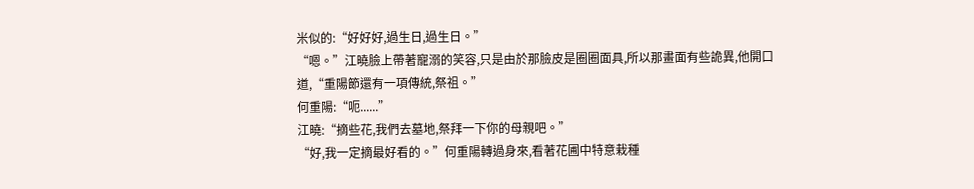米似的:“好好好,過生日,過生日。”
“嗯。”江曉臉上帶著寵溺的笑容,只是由於那臉皮是圈圈面具,所以那畫面有些詭異,他開口道,“重陽節還有一項傳統,祭祖。”
何重陽:“呃......”
江曉:“摘些花,我們去墓地,祭拜一下你的母親吧。”
“好,我一定摘最好看的。”何重陽轉過身來,看著花圃中特意栽種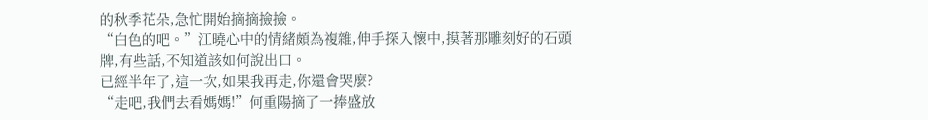的秋季花朵,急忙開始摘摘撿撿。
“白色的吧。”江曉心中的情緒頗為複雜,伸手探入懷中,摸著那雕刻好的石頭牌,有些話,不知道該如何說出口。
已經半年了,這一次,如果我再走,你還會哭麼?
“走吧,我們去看媽媽!”何重陽摘了一捧盛放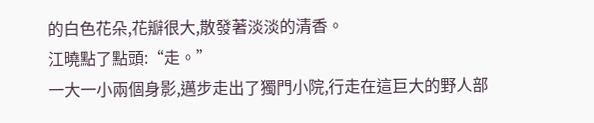的白色花朵,花瓣很大,散發著淡淡的清香。
江曉點了點頭:“走。”
一大一小兩個身影,邁步走出了獨門小院,行走在這巨大的野人部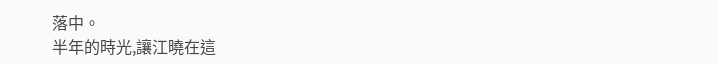落中。
半年的時光,讓江曉在這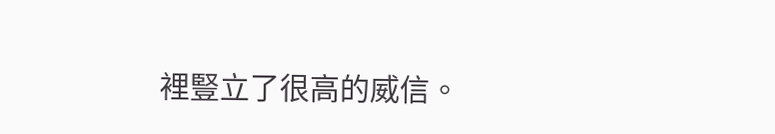裡豎立了很高的威信。